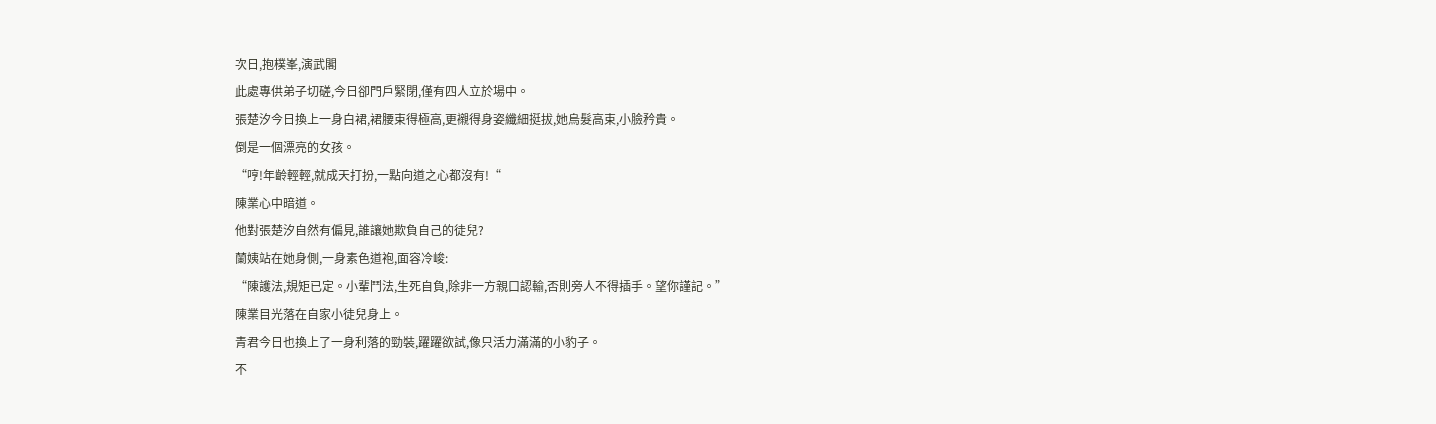次日,抱樸峯,演武閣
此處專供弟子切磋,今日卻門戶緊閉,僅有四人立於場中。
張楚汐今日換上一身白裙,裙腰束得極高,更襯得身姿纖細挺拔,她烏髮高束,小臉矜貴。
倒是一個漂亮的女孩。
“哼!年齡輕輕,就成天打扮,一點向道之心都沒有!“
陳業心中暗道。
他對張楚汐自然有偏見,誰讓她欺負自己的徒兒?
蘭姨站在她身側,一身素色道袍,面容冷峻:
“陳護法,規矩已定。小輩鬥法,生死自負,除非一方親口認輸,否則旁人不得插手。望你謹記。”
陳業目光落在自家小徒兒身上。
青君今日也換上了一身利落的勁裝,躍躍欲試,像只活力滿滿的小豹子。
不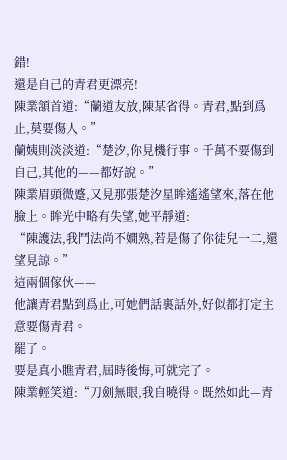錯!
還是自己的青君更漂亮!
陳業頷首道:“蘭道友放,陳某省得。青君,點到爲止,莫要傷人。”
蘭姨則淡淡道:“楚汐,你見機行事。千萬不要傷到自己,其他的——都好說。”
陳業眉頭微蹙,又見那張楚汐星眸遙遙望來,落在他臉上。眸光中略有失望,她平靜道:
“陳護法,我鬥法尚不嫺熟,若是傷了你徒兒一二,還望見諒。”
這兩個傢伙——
他讓青君點到爲止,可她們話裏話外,好似都打定主意要傷青君。
罷了。
要是真小瞧青君,屆時後悔,可就完了。
陳業輕笑道:“刀劍無眼,我自曉得。既然如此—青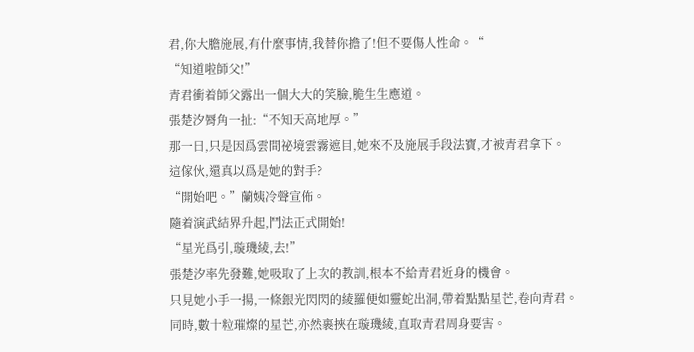君,你大膽施展,有什麼事情,我替你擔了!但不要傷人性命。“
“知道啦師父!”
青君衝着師父露出一個大大的笑臉,脆生生應道。
張楚汐脣角一扯:“不知天高地厚。”
那一日,只是因爲雲間祕境雲霧遮目,她來不及施展手段法寶,才被青君拿下。
這傢伙,還真以爲是她的對手?
“開始吧。”蘭姨冷聲宣佈。
隨着演武結界升起,鬥法正式開始!
“星光爲引,璇璣綾,去!”
張楚汐率先發難,她吸取了上次的教訓,根本不給青君近身的機會。
只見她小手一揚,一條銀光閃閃的綾羅便如靈蛇出洞,帶着點點星芒,卷向青君。
同時,數十粒璀燦的星芒,亦然裹挾在璇璣綾,直取青君周身要害。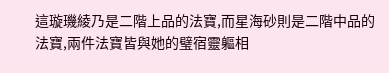這璇璣綾乃是二階上品的法寶,而星海砂則是二階中品的法寶,兩件法寶皆與她的璧宿靈軀相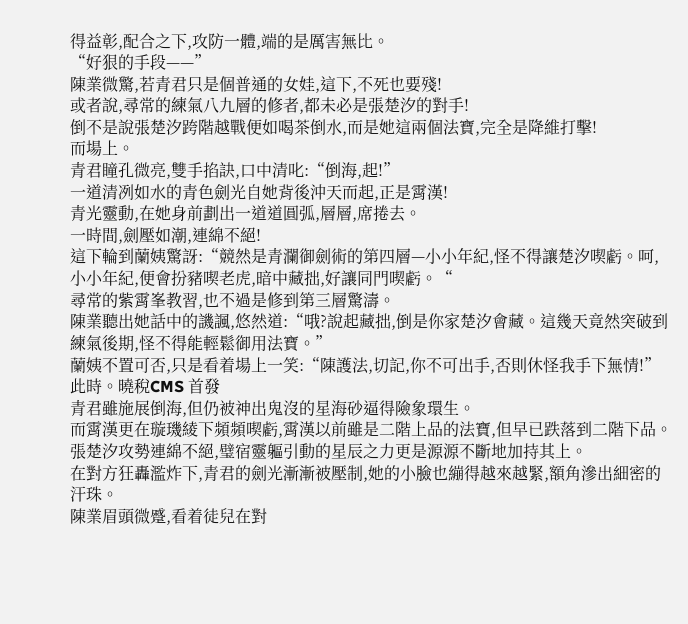得益彰,配合之下,攻防一體,端的是厲害無比。
“好狠的手段——”
陳業微驚,若青君只是個普通的女娃,這下,不死也要殘!
或者說,尋常的練氣八九層的修者,都未必是張楚汐的對手!
倒不是說張楚汐跨階越戰便如喝茶倒水,而是她這兩個法寶,完全是降維打擊!
而場上。
青君瞳孔微亮,雙手掐訣,口中清叱:“倒海,起!”
一道清冽如水的青色劍光自她背後沖天而起,正是霄漢!
青光靈動,在她身前劃出一道道圓弧,層層,席捲去。
一時間,劍壓如潮,連綿不絕!
這下輪到蘭姨驚訝:“競然是青瀾御劍術的第四層—小小年紀,怪不得讓楚汐喫虧。呵,小小年紀,便會扮豬喫老虎,暗中藏拙,好讓同門喫虧。“
尋常的紫霄峯教習,也不過是修到第三層驚濤。
陳業聽出她話中的譏諷,悠然道:“哦?說起藏拙,倒是你家楚汐會藏。這幾天竟然突破到練氣後期,怪不得能輕鬆御用法寶。”
蘭姨不置可否,只是看着場上一笑:“陳護法,切記,你不可出手,否則休怪我手下無情!”
此時。曉稅CMS 首發
青君雖施展倒海,但仍被神出鬼沒的星海砂逼得險象環生。
而霄漢更在璇璣綾下頻頻喫虧,霄漢以前雖是二階上品的法寶,但早已跌落到二階下品。
張楚汐攻勢連綿不絕,璧宿靈軀引動的星辰之力更是源源不斷地加持其上。
在對方狂轟濫炸下,青君的劍光漸漸被壓制,她的小臉也繃得越來越緊,額角滲出細密的汗珠。
陳業眉頭微蹙,看着徒兒在對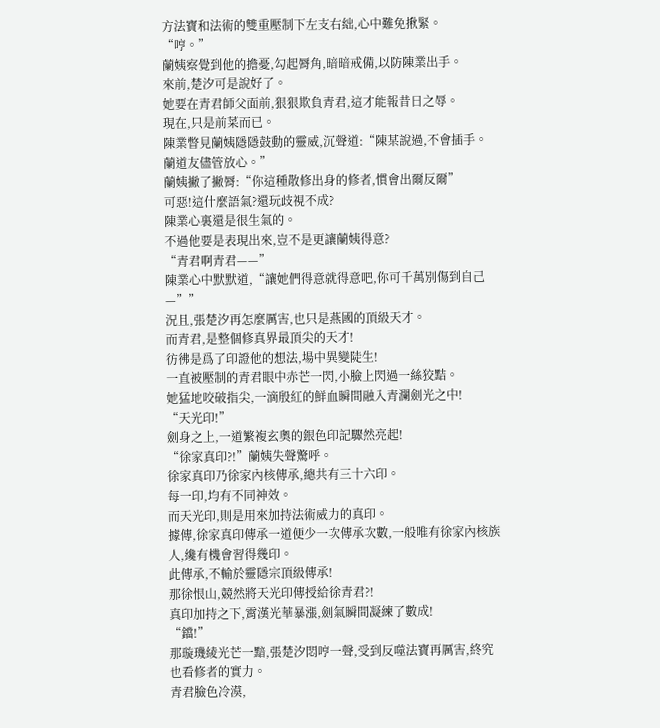方法寶和法術的雙重壓制下左支右絀,心中難免揪緊。
“哼。”
蘭姨察覺到他的擔憂,勾起脣角,暗暗戒備,以防陳業出手。
來前,楚汐可是說好了。
她要在青君師父面前,狠狠欺負青君,這才能報昔日之辱。
現在,只是前菜而已。
陳業瞥見蘭姨隱隱鼓動的靈威,沉聲道:“陳某說過,不會插手。蘭道友儘管放心。”
蘭姨撇了撇脣:“你這種散修出身的修者,慣會出爾反爾”
可惡!這什麼語氣?還玩歧視不成?
陳業心裏還是很生氣的。
不過他要是表現出來,豈不是更讓蘭姨得意?
“青君啊青君——”
陳業心中默默道,“讓她們得意就得意吧,你可千萬別傷到自己—””
況且,張楚汐再怎麼厲害,也只是燕國的頂級天才。
而青君,是整個修真界最頂尖的天才!
彷彿是爲了印證他的想法,場中異變陡生!
一直被壓制的青君眼中赤芒一閃,小臉上閃過一絲狡黠。
她猛地咬破指尖,一滴殷紅的鮮血瞬間融入青瀾劍光之中!
“天光印!”
劍身之上,一道繁複玄奧的銀色印記驟然亮起!
“徐家真印?!”蘭姨失聲驚呼。
徐家真印乃徐家內核傳承,總共有三十六印。
每一印,均有不同神效。
而天光印,則是用來加持法術威力的真印。
據傳,徐家真印傳承一道便少一次傳承次數,一般唯有徐家內核族人,纔有機會習得幾印。
此傳承,不輸於靈隱宗頂級傳承!
那徐恨山,競然將天光印傳授給徐青君?!
真印加持之下,霄漢光華暴漲,劍氣瞬間凝練了數成!
“鐺!”
那璇璣綾光芒一黯,張楚汐悶哼一聲,受到反噬法寶再厲害,終究也看修者的實力。
青君臉色冷漠,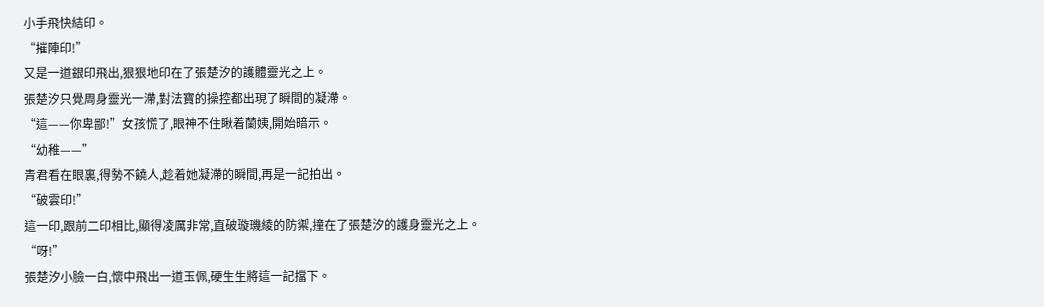小手飛快結印。
“摧陣印!”
又是一道銀印飛出,狠狠地印在了張楚汐的護體靈光之上。
張楚汐只覺周身靈光一滯,對法寶的操控都出現了瞬間的凝滯。
“這——你卑鄙!”女孩慌了,眼神不住瞅着蘭姨,開始暗示。
“幼稚——”
青君看在眼裏,得勢不饒人,趁着她凝滯的瞬間,再是一記拍出。
“破雲印!”
這一印,跟前二印相比,顯得凌厲非常,直破璇璣綾的防禦,撞在了張楚汐的護身靈光之上。
“呀!”
張楚汐小臉一白,懷中飛出一道玉佩,硬生生將這一記擋下。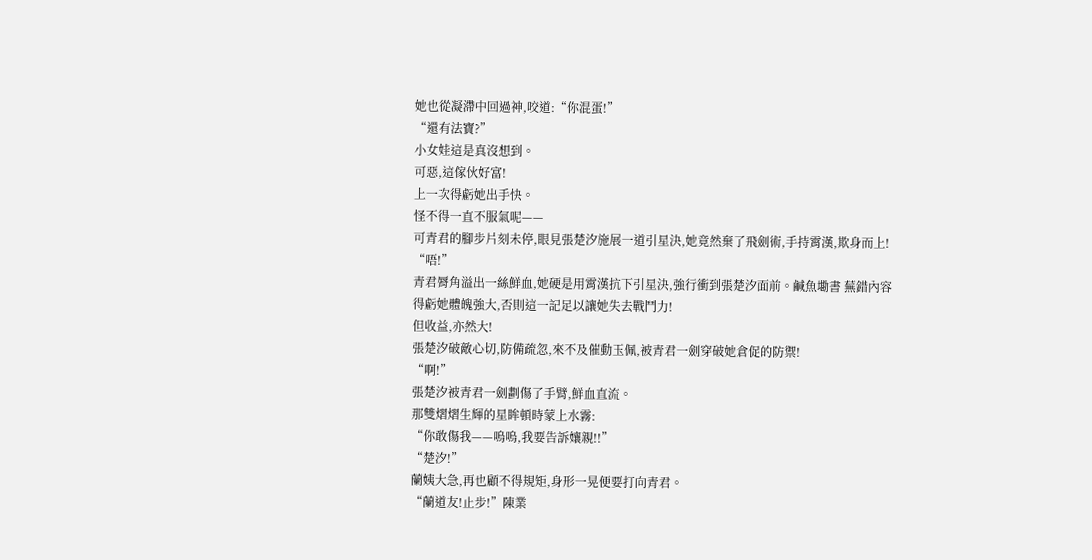她也從凝滯中回過神,咬道:“你混蛋!”
“還有法寶?”
小女娃這是真沒想到。
可惡,這傢伙好富!
上一次得虧她出手快。
怪不得一直不服氣呢——
可青君的腳步片刻未停,眼見張楚汐施展一道引星決,她竟然棄了飛劍術,手持霄漢,欺身而上!
“唔!”
青君脣角溢出一絲鮮血,她硬是用霄漢抗下引星決,強行衝到張楚汐面前。鹹魚墈書 蕪錯內容
得虧她體魄強大,否則這一記足以讓她失去戰鬥力!
但收益,亦然大!
張楚汐破敵心切,防備疏忽,來不及催動玉佩,被青君一劍穿破她倉促的防禦!
“啊!”
張楚汐被青君一劍劃傷了手臂,鮮血直流。
那雙熠熠生輝的星眸頓時蒙上水霧:
“你敢傷我——嗚嗚,我要告訴孃親!!”
“楚汐!”
蘭姨大急,再也顧不得規矩,身形一晃便要打向青君。
“蘭道友!止步!”陳業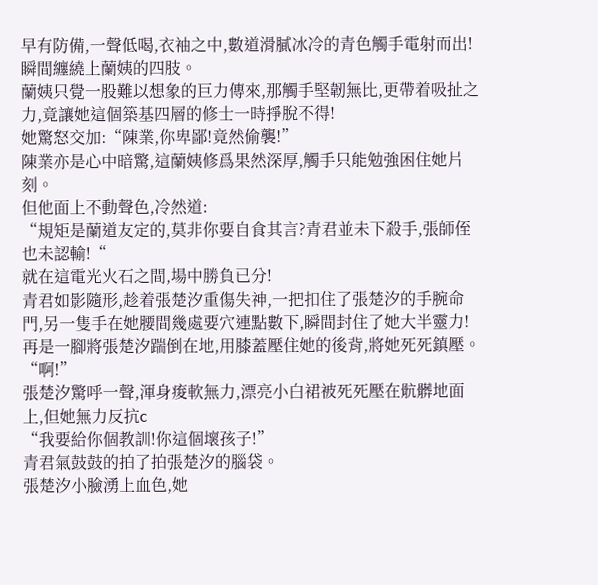早有防備,一聲低喝,衣袖之中,數道滑膩冰冷的青色觸手電射而出!
瞬間纏繞上蘭姨的四肢。
蘭姨只覺一股難以想象的巨力傳來,那觸手堅韌無比,更帶着吸扯之力,竟讓她這個築基四層的修士一時掙脫不得!
她驚怒交加:“陳業,你卑鄙!竟然偷襲!”
陳業亦是心中暗驚,這蘭姨修爲果然深厚,觸手只能勉強困住她片刻。
但他面上不動聲色,冷然道:
“規矩是蘭道友定的,莫非你要自食其言?青君並未下殺手,張師侄也未認輸!“
就在這電光火石之間,場中勝負已分!
青君如影隨形,趁着張楚汐重傷失神,一把扣住了張楚汐的手腕命門,另一隻手在她腰間幾處要穴連點數下,瞬間封住了她大半靈力!
再是一腳將張楚汐踹倒在地,用膝蓋壓住她的後背,將她死死鎮壓。
“啊!”
張楚汐驚呼一聲,渾身痠軟無力,漂亮小白裙被死死壓在骯髒地面上,但她無力反抗c
“我要給你個教訓!你這個壞孩子!”
青君氣鼓鼓的拍了拍張楚汐的腦袋。
張楚汐小臉湧上血色,她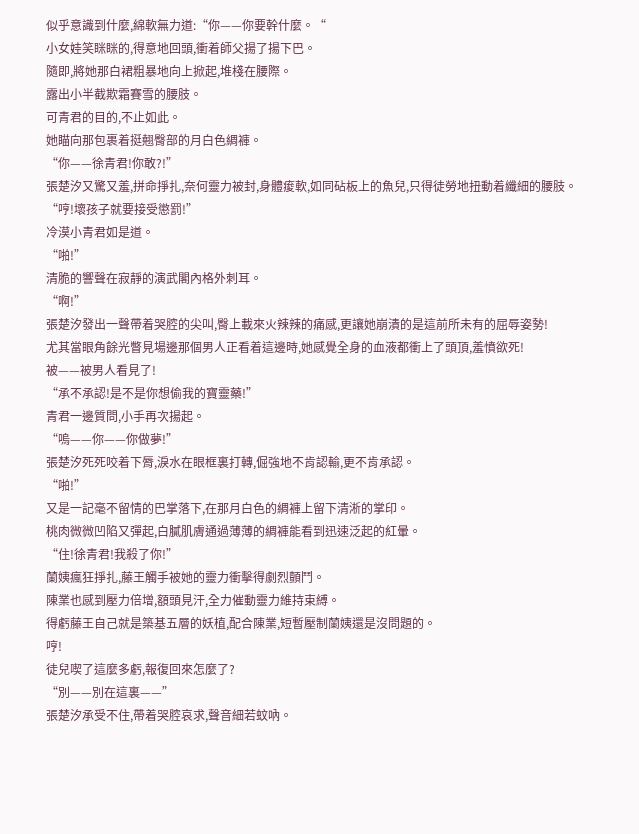似乎意識到什麼,綿軟無力道:“你——你要幹什麼。“
小女娃笑眯眯的,得意地回頭,衝着師父揚了揚下巴。
隨即,將她那白裙粗暴地向上掀起,堆棧在腰際。
露出小半截欺霜賽雪的腰肢。
可青君的目的,不止如此。
她瞄向那包裹着挺翹臀部的月白色綢褲。
“你——徐青君!你敢?!”
張楚汐又驚又羞,拼命掙扎,奈何靈力被封,身體痠軟,如同砧板上的魚兒,只得徒勞地扭動着纖細的腰肢。
“哼!壞孩子就要接受懲罰!”
冷漠小青君如是道。
“啪!”
清脆的響聲在寂靜的演武閣內格外刺耳。
“啊!”
張楚汐發出一聲帶着哭腔的尖叫,臀上載來火辣辣的痛感,更讓她崩潰的是這前所未有的屈辱姿勢!
尤其當眼角餘光瞥見場邊那個男人正看着這邊時,她感覺全身的血液都衝上了頭頂,羞憤欲死!
被——被男人看見了!
“承不承認!是不是你想偷我的寶靈藥!”
青君一邊質問,小手再次揚起。
“嗚——你——你做夢!”
張楚汐死死咬着下脣,淚水在眼框裏打轉,倔強地不肯認輸,更不肯承認。
“啪!”
又是一記毫不留情的巴掌落下,在那月白色的綢褲上留下清淅的掌印。
桃肉微微凹陷又彈起,白膩肌膚通過薄薄的綢褲能看到迅速泛起的紅暈。
“住!徐青君!我殺了你!”
蘭姨瘋狂掙扎,藤王觸手被她的靈力衝擊得劇烈顫鬥。
陳業也感到壓力倍增,額頭見汗,全力催動靈力維持束縛。
得虧藤王自己就是築基五層的妖植,配合陳業,短暫壓制蘭姨還是沒問題的。
哼!
徒兒喫了這麼多虧,報復回來怎麼了?
“別——別在這裏——”
張楚汐承受不住,帶着哭腔哀求,聲音細若蚊吶。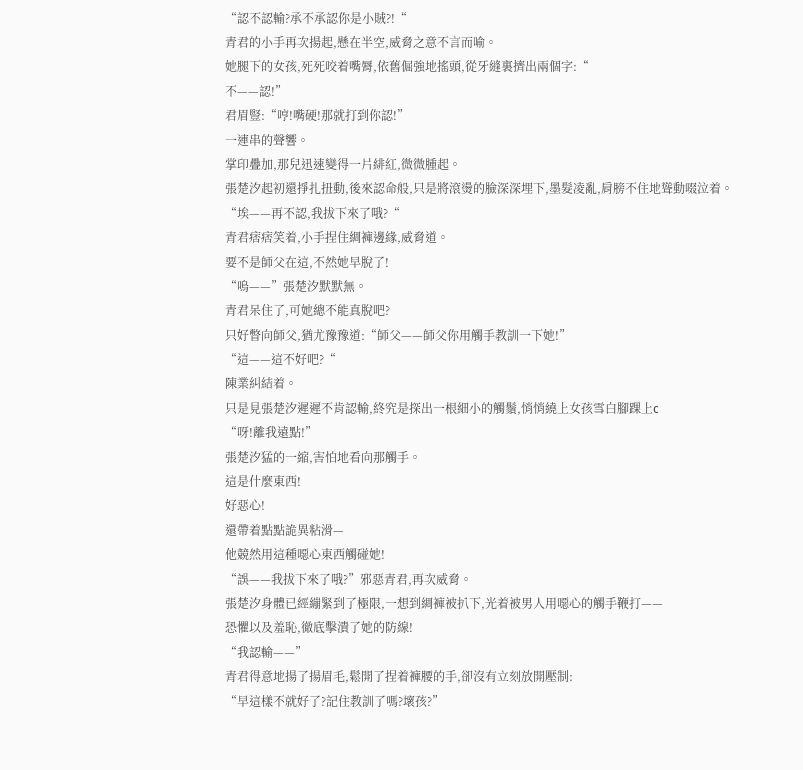“認不認輸?承不承認你是小賊?!“
青君的小手再次揚起,懸在半空,威脅之意不言而喻。
她腿下的女孩,死死咬着嘴脣,依舊倔強地搖頭,從牙縫裏擠出兩個字:“
不——認!”
君眉豎:“哼!嘴硬!那就打到你認!”
一連串的聲響。
掌印疊加,那兒迅速變得一片緋紅,微微腫起。
張楚汐起初還掙扎扭動,後來認命般,只是將滾燙的臉深深埋下,墨髮凌亂,肩膀不住地聳動啜泣着。
“埃——再不認,我拔下來了哦?“
青君痞痞笑着,小手捏住綢褲邊緣,威脅道。
要不是師父在這,不然她早脫了!
“嗚——”張楚汐默默無。
青君呆住了,可她總不能真脫吧?
只好瞥向師父,猶尤豫豫道:“師父——師父你用觸手教訓一下她!”
“這——這不好吧?“
陳業糾結着。
只是見張楚汐遲遲不肯認輸,終究是探出一根細小的觸鬚,悄悄繞上女孩雪白腳踝上c
“呀!離我遠點!”
張楚汐猛的一縮,害怕地看向那觸手。
這是什麼東西!
好惡心!
還帶着點點詭異粘滑—
他競然用這種噁心東西觸碰她!
“誤——我拔下來了哦?”邪惡青君,再次威脅。
張楚汐身體已經繃緊到了極限,一想到綢褲被扒下,光着被男人用噁心的觸手鞭打——
恐懼以及羞恥,徹底擊潰了她的防線!
“我認輸——”
青君得意地揚了揚眉毛,鬆開了捏着褲腰的手,卻沒有立刻放開壓制:
“早這樣不就好了?記住教訓了嗎?壞孩?”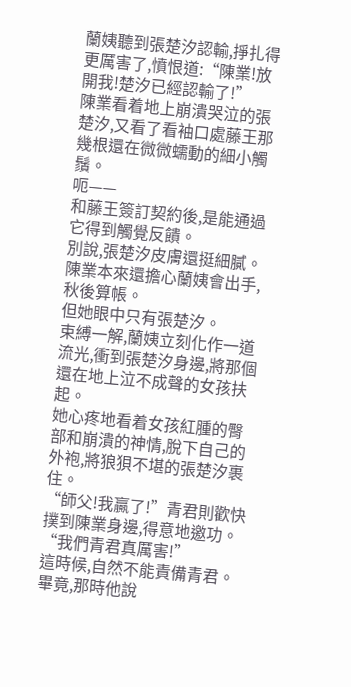蘭姨聽到張楚汐認輸,掙扎得更厲害了,憤恨道:“陳業!放開我!楚汐已經認輸了!”
陳業看着地上崩潰哭泣的張楚汐,又看了看袖口處藤王那幾根還在微微蠕動的細小觸鬚。
呃——
和藤王簽訂契約後,是能通過它得到觸覺反饋。
別說,張楚汐皮膚還挺細膩。
陳業本來還擔心蘭姨會出手,秋後算帳。
但她眼中只有張楚汐。
束縛一解,蘭姨立刻化作一道流光,衝到張楚汐身邊,將那個還在地上泣不成聲的女孩扶起。
她心疼地看着女孩紅腫的臀部和崩潰的神情,脫下自己的外袍,將狼狽不堪的張楚汐裹住。
“師父!我贏了!”青君則歡快撲到陳業身邊,得意地邀功。
“我們青君真厲害!”
這時候,自然不能責備青君。
畢竟,那時他說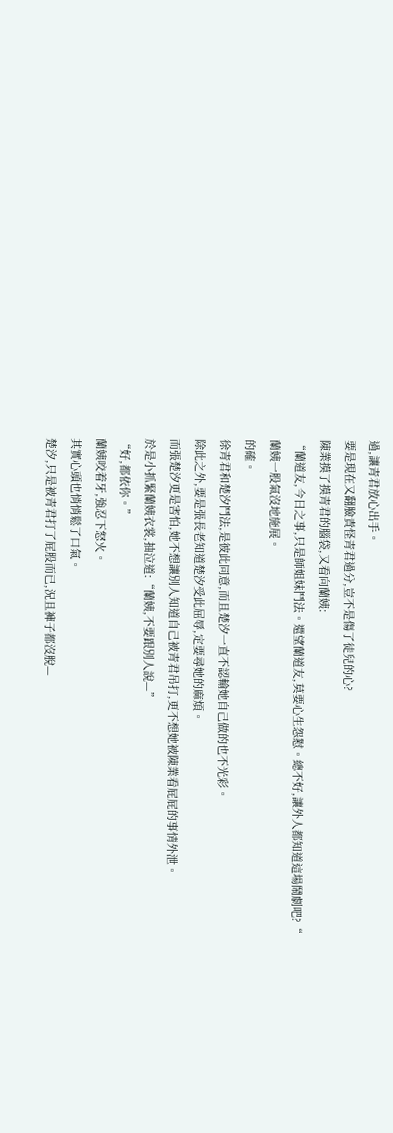過,讓青君放心出手。
要是現在又翻臉責怪青君過分,豈不是傷了徒兒的心?
陳業摸了摸青君的腦袋,又看向蘭姨:
“蘭道友,今日之事,只是師姐妹鬥法。還望蘭道友,莫要心生怨懟。總不好,讓外人都知道這場鬧劇吧?“
蘭姨一股氣沒地施展。
的確。
徐青君和楚汐鬥法,是彼此同意,而且楚汐一直不認輸她自己做的也不光彩。
除此之外,要是張長老知道楚汐受此屈辱,定要尋她的麻煩。
而張楚汐更是害怕,她不想讓別人知道自己被青君吊打,更不想她被陳業看屁屁的事情外泄。
於是小抓緊蘭姨衣裳,抽泣道:“蘭姨,不要跟別人說—”
“好,都依你。”
蘭姨咬着牙,強忍下怒火。
其實心頭也悄悄鬆了口氣。
楚汐,只是被青君打了屁股而已,況且褲子都沒脫—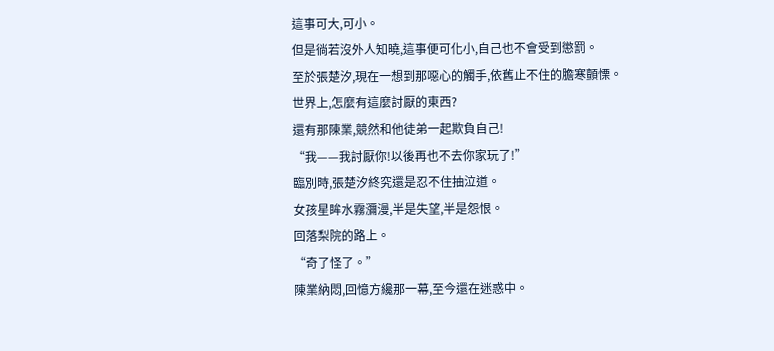這事可大,可小。
但是徜若沒外人知曉,這事便可化小,自己也不會受到懲罰。
至於張楚汐,現在一想到那噁心的觸手,依舊止不住的膽寒顫慄。
世界上,怎麼有這麼討厭的東西?
還有那陳業,競然和他徒弟一起欺負自己!
“我——我討厭你!以後再也不去你家玩了!”
臨別時,張楚汐終究還是忍不住抽泣道。
女孩星眸水霧瀰漫,半是失望,半是怨恨。
回落梨院的路上。
“奇了怪了。”
陳業納悶,回憶方纔那一幕,至今還在迷惑中。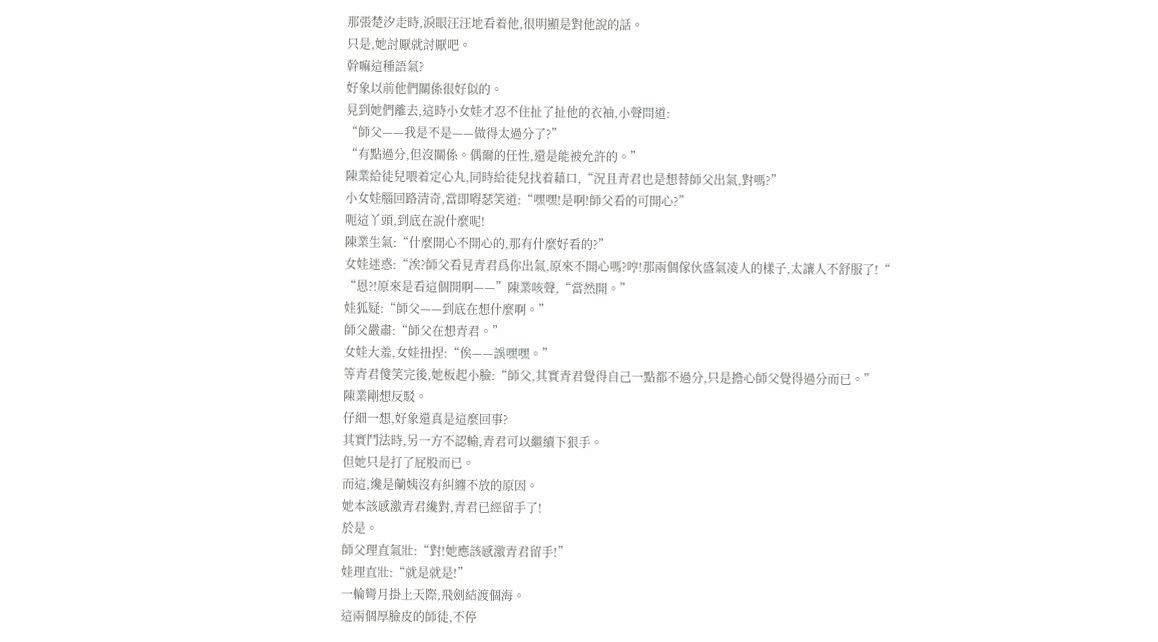那張楚汐走時,淚眼汪汪地看着他,很明顯是對他說的話。
只是,她討厭就討厭吧。
幹嘛這種語氣?
好象以前他們關係很好似的。
見到她們離去,這時小女娃才忍不住扯了扯他的衣袖,小聲問道:
“師父——我是不是——做得太過分了?”
“有點過分,但沒關係。偶爾的任性,還是能被允許的。”
陳業給徒兒喂着定心丸,同時給徒兒找着藉口,“況且青君也是想替師父出氣,對嗎?”
小女娃腦回路清奇,當即嘚瑟笑道:“嘿嘿!是啊!師父看的可開心?”
呃這丫頭,到底在說什麼呢!
陳業生氣:“什麼開心不開心的,那有什麼好看的?”
女娃迷惑:“涘?師父看見青君爲你出氣,原來不開心嗎?哼!那兩個傢伙盛氣凌人的樣子,太讓人不舒服了!“
“恩?!原來是看這個開啊——”陳業咳聲,“當然開。”
娃狐疑:“師父——到底在想什麼啊。”
師父嚴肅:“師父在想青君。”
女娃大羞,女娃扭捏:“俟——誤嘿嘿。”
等青君傻笑完後,她板起小臉:“師父,其實青君覺得自己一點都不過分,只是擔心師父覺得過分而已。”
陳業剛想反駁。
仔細一想,好象還真是這麼回事?
其實鬥法時,另一方不認輸,青君可以繼續下狠手。
但她只是打了屁股而已。
而這,纔是蘭姨沒有糾纏不放的原因。
她本該感激青君纔對,青君已經留手了!
於是。
師父理直氣壯:“對!她應該感激青君留手!”
娃理直壯:“就是就是!”
一輪彎月掛上天際,飛劍結渡個海。
這兩個厚臉皮的師徒,不停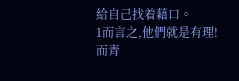給自己找着藉口。
1而言之,他們就是有理!
而青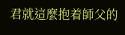君就這麼抱着師父的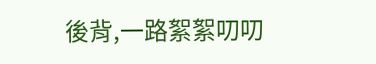後背,一路絮絮叨叨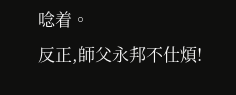唸着。
反正,師父永邦不仕煩!